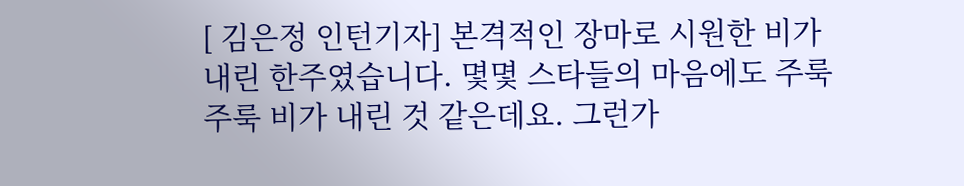[ 김은정 인턴기자] 본격적인 장마로 시원한 비가 내린 한주였습니다. 몇몇 스타들의 마음에도 주룩주룩 비가 내린 것 같은데요. 그런가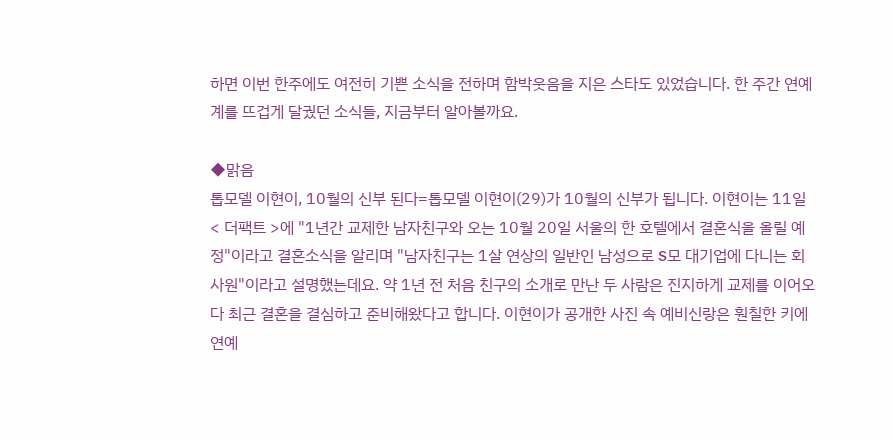하면 이번 한주에도 여전히 기쁜 소식을 전하며 함박웃음을 지은 스타도 있었습니다. 한 주간 연예계를 뜨겁게 달궜던 소식들, 지금부터 알아볼까요.

◆맑음
톱모델 이현이, 10월의 신부 된다=톱모델 이현이(29)가 10월의 신부가 됩니다. 이현이는 11일 < 더팩트 >에 "1년간 교제한 남자친구와 오는 10월 20일 서울의 한 호텔에서 결혼식을 올릴 예정"이라고 결혼소식을 알리며 "남자친구는 1살 연상의 일반인 남성으로 S모 대기업에 다니는 회사원"이라고 설명했는데요. 약 1년 전 처음 친구의 소개로 만난 두 사람은 진지하게 교제를 이어오다 최근 결혼을 결심하고 준비해왔다고 합니다. 이현이가 공개한 사진 속 예비신랑은 훤칠한 키에 연예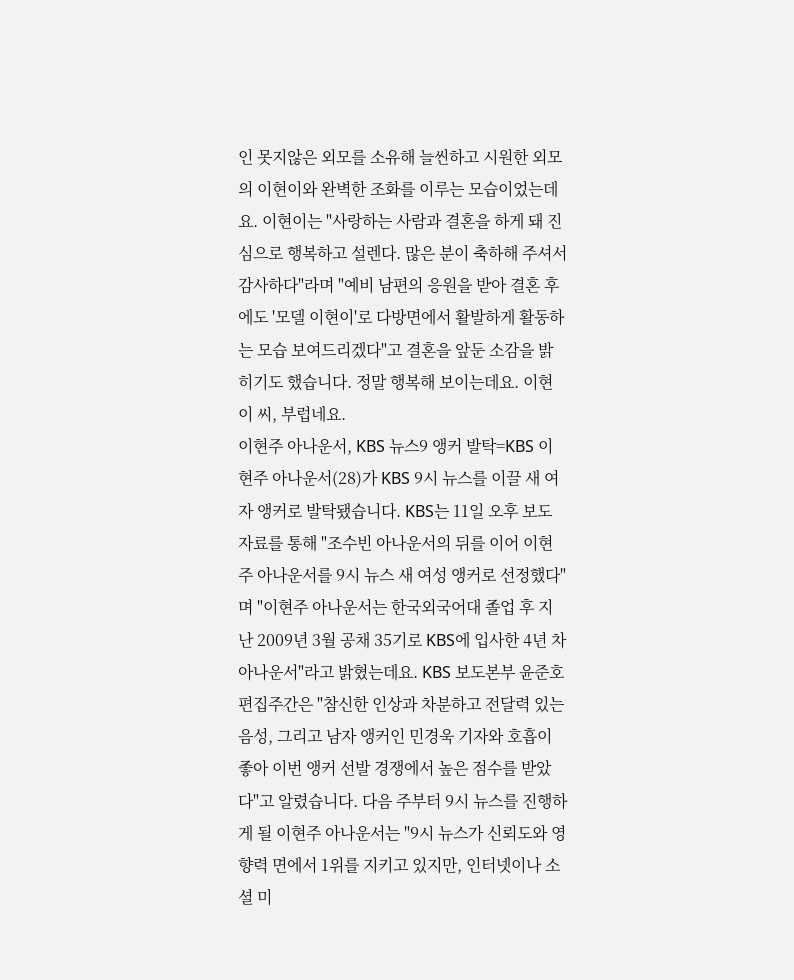인 못지않은 외모를 소유해 늘씬하고 시원한 외모의 이현이와 완벽한 조화를 이루는 모습이었는데요. 이현이는 "사랑하는 사람과 결혼을 하게 돼 진심으로 행복하고 설렌다. 많은 분이 축하해 주셔서 감사하다"라며 "예비 남편의 응원을 받아 결혼 후에도 '모델 이현이'로 다방면에서 활발하게 활동하는 모습 보여드리겠다"고 결혼을 앞둔 소감을 밝히기도 했습니다. 정말 행복해 보이는데요. 이현이 씨, 부럽네요.
이현주 아나운서, KBS 뉴스9 앵커 발탁=KBS 이현주 아나운서(28)가 KBS 9시 뉴스를 이끌 새 여자 앵커로 발탁됐습니다. KBS는 11일 오후 보도 자료를 통해 "조수빈 아나운서의 뒤를 이어 이현주 아나운서를 9시 뉴스 새 여성 앵커로 선정했다"며 "이현주 아나운서는 한국외국어대 졸업 후 지난 2009년 3월 공채 35기로 KBS에 입사한 4년 차 아나운서"라고 밝혔는데요. KBS 보도본부 윤준호 편집주간은 "참신한 인상과 차분하고 전달력 있는 음성, 그리고 남자 앵커인 민경욱 기자와 호흡이 좋아 이번 앵커 선발 경쟁에서 높은 점수를 받았다"고 알렸습니다. 다음 주부터 9시 뉴스를 진행하게 될 이현주 아나운서는 "9시 뉴스가 신뢰도와 영향력 면에서 1위를 지키고 있지만, 인터넷이나 소셜 미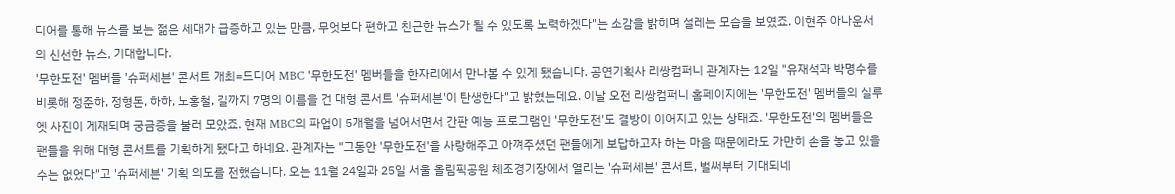디어를 통해 뉴스를 보는 젊은 세대가 급증하고 있는 만큼, 무엇보다 편하고 친근한 뉴스가 될 수 있도록 노력하겠다"는 소감을 밝히며 설레는 모습을 보였죠. 이현주 아나운서의 신선한 뉴스, 기대합니다.
'무한도전' 멤버들 '슈퍼세븐' 콘서트 개최=드디어 MBC '무한도전' 멤버들을 한자리에서 만나볼 수 있게 됐습니다. 공연기획사 리쌍컴퍼니 관계자는 12일 "유재석과 박명수를 비롯해 정준하, 정형돈, 하하, 노홍철, 길까지 7명의 이름을 건 대형 콘서트 '슈퍼세븐'이 탄생한다"고 밝혔는데요. 이날 오전 리쌍컴퍼니 홈페이지에는 '무한도전' 멤버들의 실루엣 사진이 게재되며 궁금증을 불러 모았죠. 현재 MBC의 파업이 5개월을 넘어서면서 간판 예능 프로그램인 '무한도전'도 결방이 이어지고 있는 상태죠. '무한도전'의 멤버들은 팬들을 위해 대형 콘서트를 기획하게 됐다고 하네요. 관계자는 "그동안 '무한도전'을 사랑해주고 아껴주셨던 팬들에게 보답하고자 하는 마음 때문에라도 가만히 손을 놓고 있을 수는 없었다"고 '슈퍼세븐' 기획 의도를 전했습니다. 오는 11월 24일과 25일 서울 올림픽공원 체조경기장에서 열리는 '슈퍼세븐' 콘서트, 벌써부터 기대되네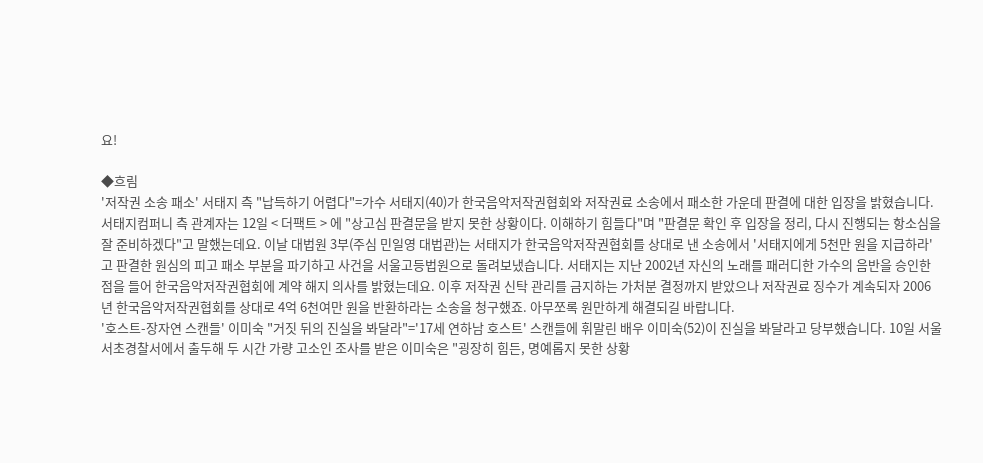요!

◆흐림
'저작권 소송 패소' 서태지 측 "납득하기 어렵다"=가수 서태지(40)가 한국음악저작권협회와 저작권료 소송에서 패소한 가운데 판결에 대한 입장을 밝혔습니다. 서태지컴퍼니 측 관계자는 12일 < 더팩트 > 에 "상고심 판결문을 받지 못한 상황이다. 이해하기 힘들다"며 "판결문 확인 후 입장을 정리, 다시 진행되는 항소심을 잘 준비하겠다"고 말했는데요. 이날 대법원 3부(주심 민일영 대법관)는 서태지가 한국음악저작권협회를 상대로 낸 소송에서 '서태지에게 5천만 원을 지급하라'고 판결한 원심의 피고 패소 부분을 파기하고 사건을 서울고등법원으로 돌려보냈습니다. 서태지는 지난 2002년 자신의 노래를 패러디한 가수의 음반을 승인한 점을 들어 한국음악저작권협회에 계약 해지 의사를 밝혔는데요. 이후 저작권 신탁 관리를 금지하는 가처분 결정까지 받았으나 저작권료 징수가 계속되자 2006년 한국음악저작권협회를 상대로 4억 6천여만 원을 반환하라는 소송을 청구했죠. 아무쪼록 원만하게 해결되길 바랍니다.
'호스트-장자연 스캔들' 이미숙 "거짓 뒤의 진실을 봐달라"='17세 연하남 호스트' 스캔들에 휘말린 배우 이미숙(52)이 진실을 봐달라고 당부했습니다. 10일 서울 서초경찰서에서 출두해 두 시간 가량 고소인 조사를 받은 이미숙은 "굉장히 힘든, 명예롭지 못한 상황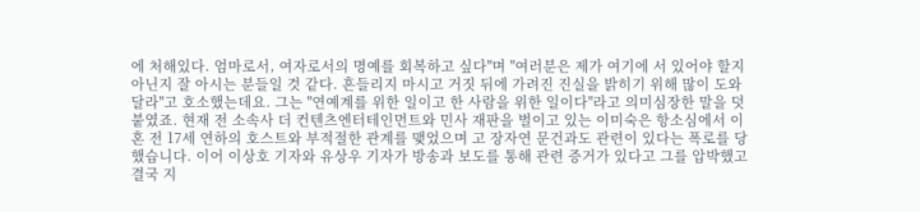에 처해있다. 엄마로서, 여자로서의 명예를 회복하고 싶다"며 "여러분은 제가 여기에 서 있어야 할지 아닌지 잘 아시는 분들일 것 같다. 흔들리지 마시고 거짓 뒤에 가려진 진실을 밝히기 위해 많이 도와달라"고 호소했는데요. 그는 "연예계를 위한 일이고 한 사람을 위한 일이다"라고 의미심장한 말을 덧붙였죠. 현재 전 소속사 더 컨텐츠엔터테인먼트와 민사 재판을 벌이고 있는 이미숙은 항소심에서 이혼 전 17세 연하의 호스트와 부적절한 관계를 맺었으며 고 장자연 문건과도 관련이 있다는 폭로를 당했습니다. 이어 이상호 기자와 유상우 기자가 방송과 보도를 통해 관련 증거가 있다고 그를 압박했고 결국 지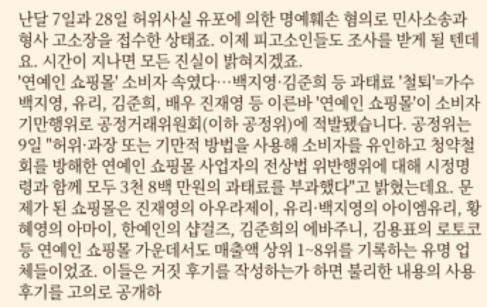난달 7일과 28일 허위사실 유포에 의한 명예훼손 혐의로 민사소송과 형사 고소장을 접수한 상태죠. 이제 피고소인들도 조사를 받게 될 텐데요. 시간이 지나면 모든 진실이 밝혀지겠죠.
'연예인 쇼핑몰' 소비자 속였다…백지영·김준희 등 과태료 '철퇴'=가수 백지영, 유리, 김준희, 배우 진재영 등 이른바 '연예인 쇼핑몰'이 소비자 기만행위로 공정거래위원회(이하 공정위)에 적발됐습니다. 공정위는 9일 "허위·과장 또는 기만적 방법을 사용해 소비자를 유인하고 청약철회를 방해한 연예인 쇼핑몰 사업자의 전상법 위반행위에 대해 시정명령과 함께 모두 3천 8백 만원의 과태료를 부과했다"고 밝혔는데요. 문제가 된 쇼핑몰은 진재영의 아우라제이, 유리·백지영의 아이엠유리, 황혜영의 아마이, 한예인의 샵걸즈, 김준희의 에바주니, 김용표의 로토코 등 연예인 쇼핑몰 가운데서도 매출액 상위 1~8위를 기록하는 유명 업체들이었죠. 이들은 거짓 후기를 작성하는가 하면 불리한 내용의 사용 후기를 고의로 공개하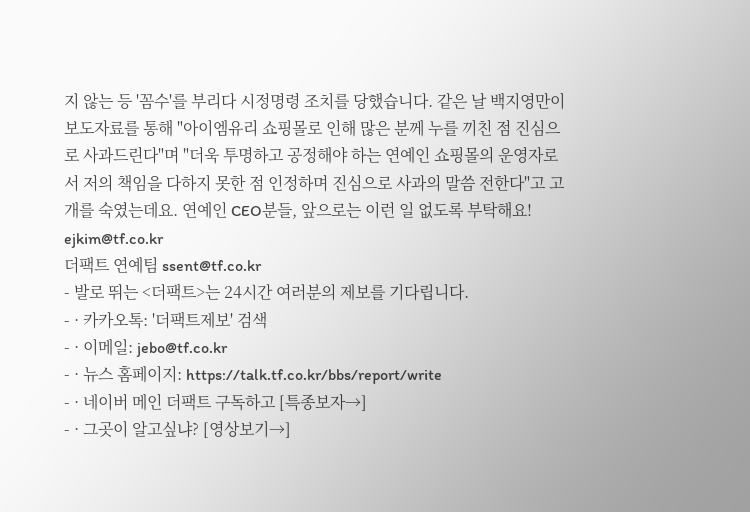지 않는 등 '꼼수'를 부리다 시정명령 조치를 당했습니다. 같은 날 백지영만이 보도자료를 통해 "아이엠유리 쇼핑몰로 인해 많은 분께 누를 끼친 점 진심으로 사과드린다"며 "더욱 투명하고 공정해야 하는 연예인 쇼핑몰의 운영자로서 저의 책임을 다하지 못한 점 인정하며 진심으로 사과의 말씀 전한다"고 고개를 숙였는데요. 연예인 CEO분들, 앞으로는 이런 일 없도록 부탁해요!
ejkim@tf.co.kr
더팩트 연예팀 ssent@tf.co.kr
- 발로 뛰는 <더팩트>는 24시간 여러분의 제보를 기다립니다.
- · 카카오톡: '더팩트제보' 검색
- · 이메일: jebo@tf.co.kr
- · 뉴스 홈페이지: https://talk.tf.co.kr/bbs/report/write
- · 네이버 메인 더팩트 구독하고 [특종보자→]
- · 그곳이 알고싶냐? [영상보기→]